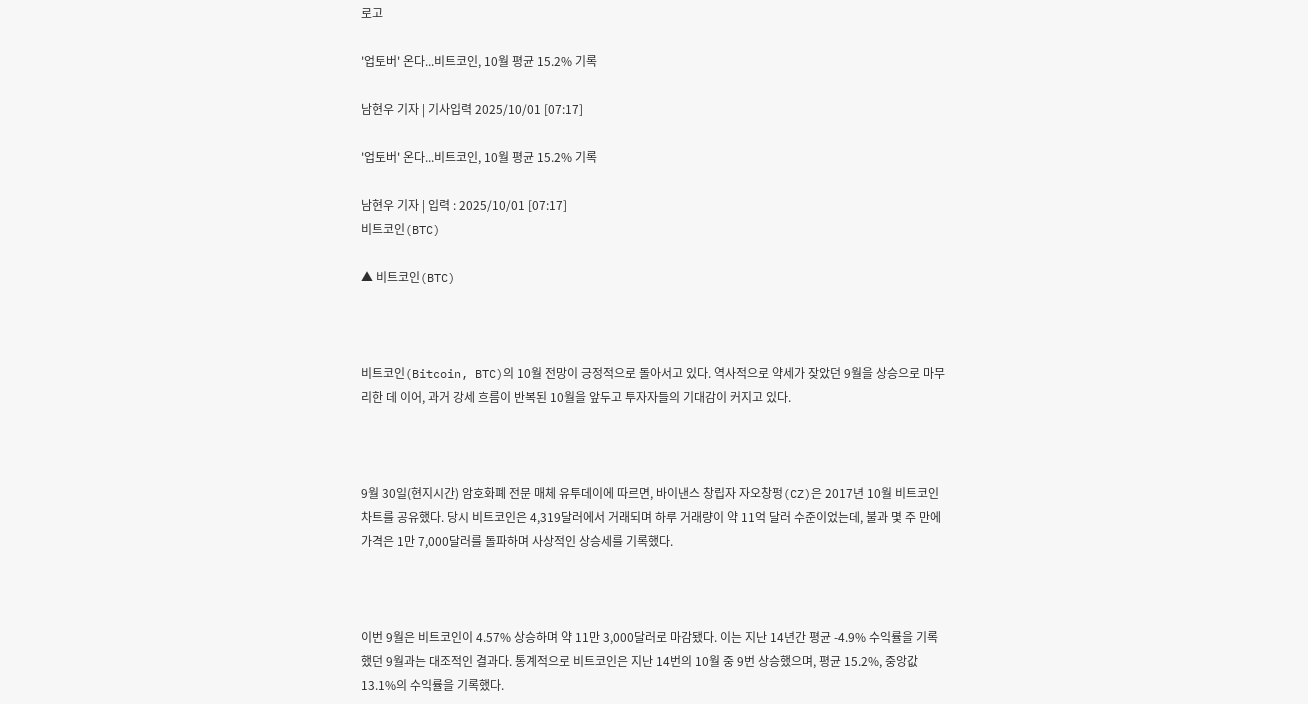로고

'업토버' 온다...비트코인, 10월 평균 15.2% 기록

남현우 기자 | 기사입력 2025/10/01 [07:17]

'업토버' 온다...비트코인, 10월 평균 15.2% 기록

남현우 기자 | 입력 : 2025/10/01 [07:17]
비트코인(BTC)

▲ 비트코인(BTC)



비트코인(Bitcoin, BTC)의 10월 전망이 긍정적으로 돌아서고 있다. 역사적으로 약세가 잦았던 9월을 상승으로 마무리한 데 이어, 과거 강세 흐름이 반복된 10월을 앞두고 투자자들의 기대감이 커지고 있다.



9월 30일(현지시간) 암호화폐 전문 매체 유투데이에 따르면, 바이낸스 창립자 자오창펑(CZ)은 2017년 10월 비트코인 차트를 공유했다. 당시 비트코인은 4,319달러에서 거래되며 하루 거래량이 약 11억 달러 수준이었는데, 불과 몇 주 만에 가격은 1만 7,000달러를 돌파하며 사상적인 상승세를 기록했다.



이번 9월은 비트코인이 4.57% 상승하며 약 11만 3,000달러로 마감됐다. 이는 지난 14년간 평균 -4.9% 수익률을 기록했던 9월과는 대조적인 결과다. 통계적으로 비트코인은 지난 14번의 10월 중 9번 상승했으며, 평균 15.2%, 중앙값 13.1%의 수익률을 기록했다.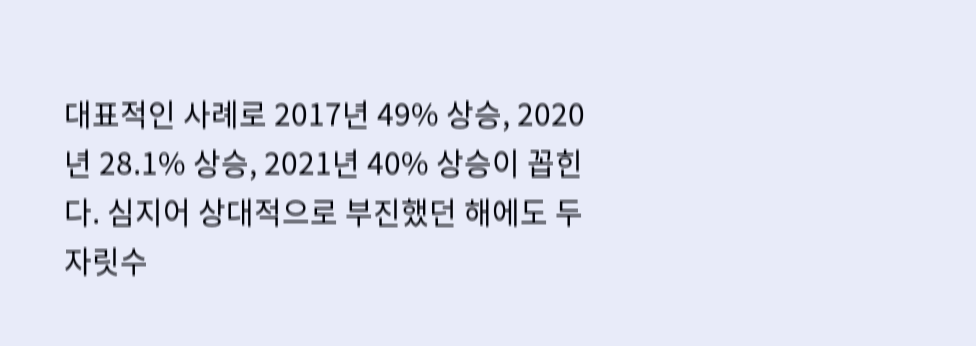대표적인 사례로 2017년 49% 상승, 2020년 28.1% 상승, 2021년 40% 상승이 꼽힌다. 심지어 상대적으로 부진했던 해에도 두 자릿수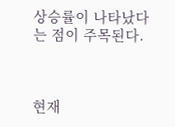상승률이 나타났다는 점이 주목된다.



현재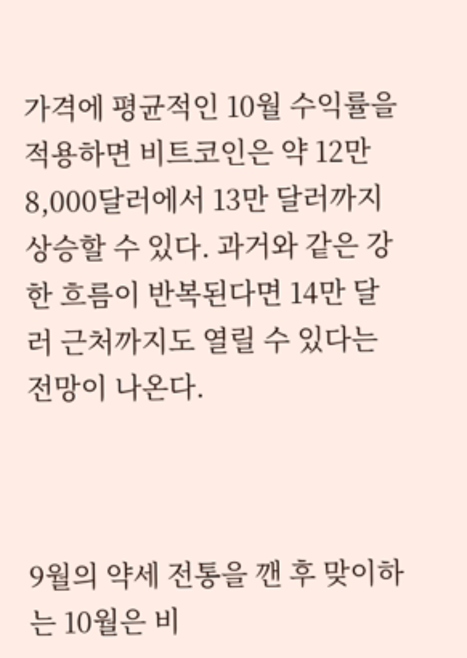가격에 평균적인 10월 수익률을 적용하면 비트코인은 약 12만 8,000달러에서 13만 달러까지 상승할 수 있다. 과거와 같은 강한 흐름이 반복된다면 14만 달러 근처까지도 열릴 수 있다는 전망이 나온다.



9월의 약세 전통을 깬 후 맞이하는 10월은 비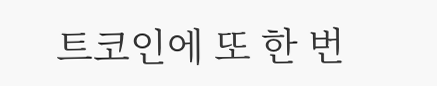트코인에 또 한 번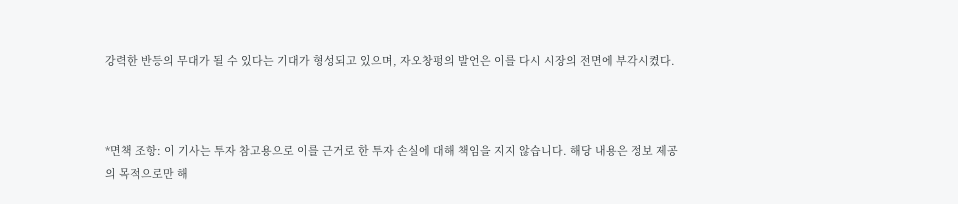강력한 반등의 무대가 될 수 있다는 기대가 형성되고 있으며, 자오창펑의 발언은 이를 다시 시장의 전면에 부각시켰다.



*면책 조항: 이 기사는 투자 참고용으로 이를 근거로 한 투자 손실에 대해 책임을 지지 않습니다. 해당 내용은 정보 제공의 목적으로만 해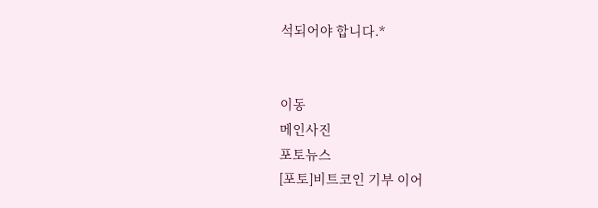석되어야 합니다.*


이동
메인사진
포토뉴스
[포토]비트코인 기부 이어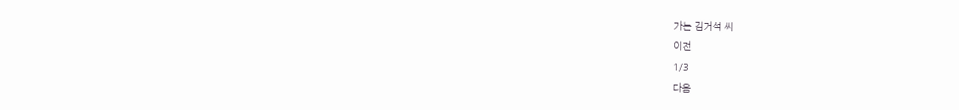가는 김거석 씨
이전
1/3
다음